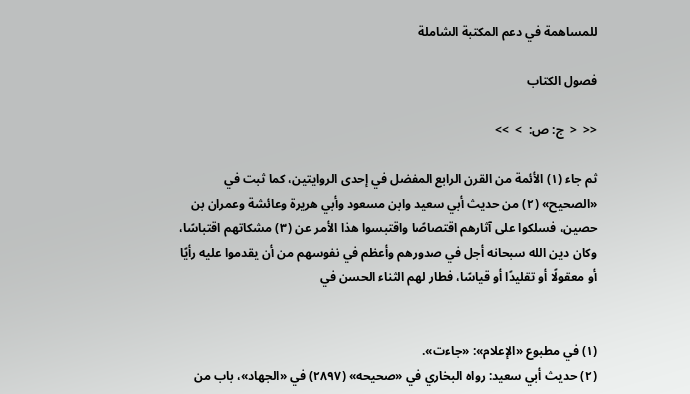للمساهمة في دعم المكتبة الشاملة

فصول الكتاب

<<  <  ج: ص:  >  >>

ثم جاء (١) الأئمة من القرن الرابع المفضل في إحدى الروايتين، كما ثبت في «الصحيح» (٢) من حديث أبي سعيد وابن مسعود وأبي هريرة وعائشة وعمران بن حصين، فسلكوا على آثارهم اقتصاصًا واقتبسوا هذا الأمر عن (٣) مشكاتهم اقتباسًا، وكان دين الله سبحانه أجل في صدورهم وأعظم في نفوسهم من أن يقدموا عليه رأيًا أو معقولًا أو تقليدًا أو قياسًا، فطار لهم الثناء الحسن في


(١) في مطبوع «الإعلام»: «جاءت».
(٢) حديث أبي سعيد: رواه البخاري في «صحيحه» (٢٨٩٧) في «الجهاد»، باب من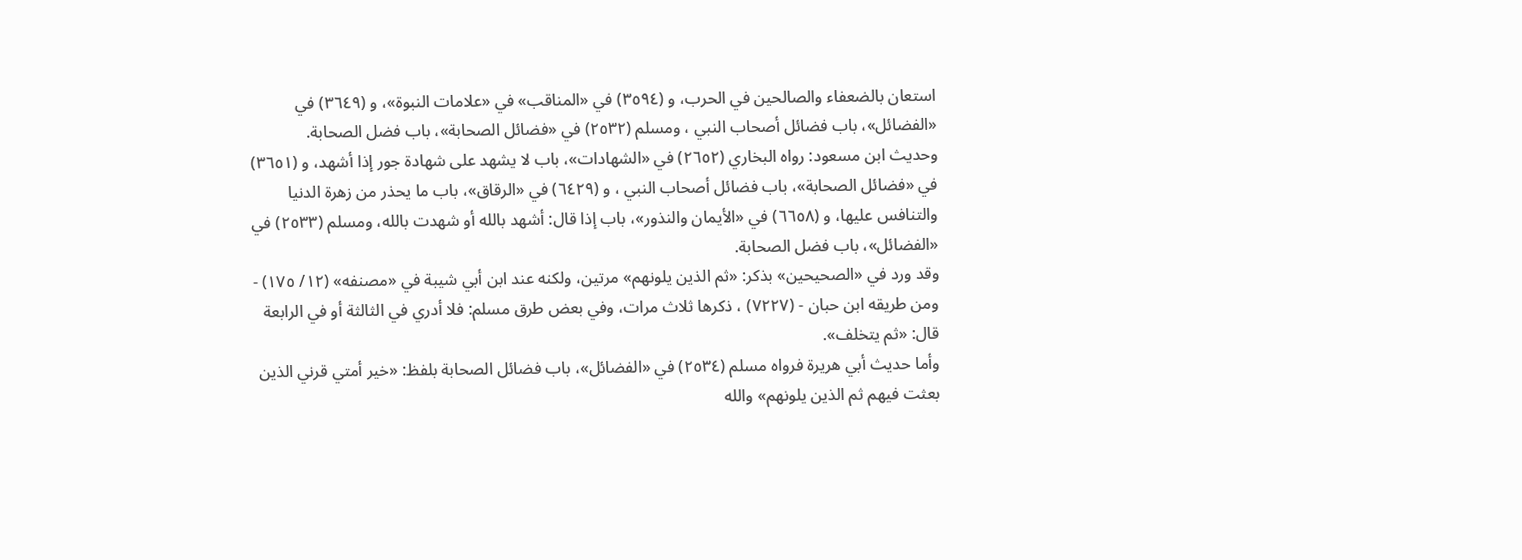استعان بالضعفاء والصالحين في الحرب، و (٣٥٩٤) في «المناقب» في «علامات النبوة»، و (٣٦٤٩) في «الفضائل»، باب فضائل أصحاب النبي ، ومسلم (٢٥٣٢) في «فضائل الصحابة»، باب فضل الصحابة.
وحديث ابن مسعود: رواه البخاري (٢٦٥٢) في «الشهادات»، باب لا يشهد على شهادة جور إذا أشهد، و (٣٦٥١) في «فضائل الصحابة»، باب فضائل أصحاب النبي ، و (٦٤٢٩) في «الرقاق»، باب ما يحذر من زهرة الدنيا والتنافس عليها، و (٦٦٥٨) في «الأيمان والنذور»، باب إذا قال: أشهد بالله أو شهدت بالله، ومسلم (٢٥٣٣) في «الفضائل»، باب فضل الصحابة.
وقد ورد في «الصحيحين» بذكر: «ثم الذين يلونهم» مرتين، ولكنه عند ابن أبي شيبة في «مصنفه» (١٢/ ١٧٥) - ومن طريقه ابن حبان - (٧٢٢٧) ، ذكرها ثلاث مرات، وفي بعض طرق مسلم: فلا أدري في الثالثة أو في الرابعة قال: «ثم يتخلف».
وأما حديث أبي هريرة فرواه مسلم (٢٥٣٤) في «الفضائل»، باب فضائل الصحابة بلفظ: «خير أمتي قرني الذين بعثت فيهم ثم الذين يلونهم» والله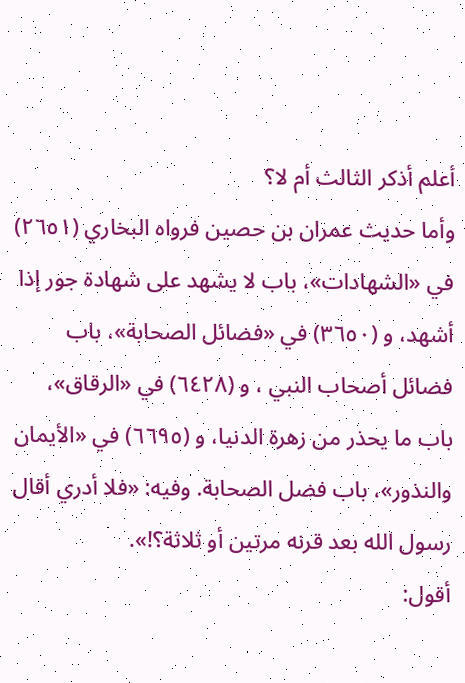أعلم أذكر الثالث أم لا؟
وأما حديث عمران بن حصين فرواه البخاري (٢٦٥١) في «الشهادات»، باب لا يشهد على شهادة جور إذا أشهد، و (٣٦٥٠) في «فضائل الصحابة»، باب فضائل أصحاب النبي ، و (٦٤٢٨) في «الرقاق»، باب ما يحذر من زهرة الدنيا، و (٦٦٩٥) في «الأيمان والنذور»، باب فضل الصحابة. وفيه: «فلا أدري أقال رسول الله بعد قرنه مرتين أو ثلاثة؟!».
أقول: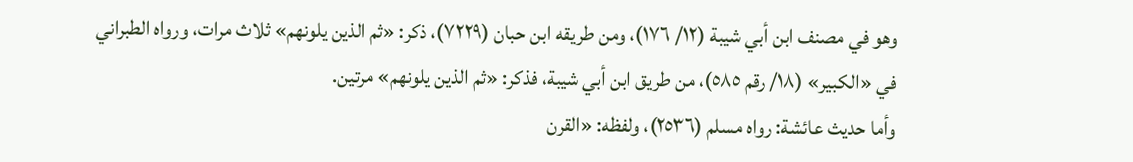وهو في مصنف ابن أبي شيبة (١٢/ ١٧٦)، ومن طريقه ابن حبان (٧٢٢٩)، ذكر: «ثم الذين يلونهم» ثلاث مرات، ورواه الطبراني في «الكبير» (١٨/ رقم ٥٨٥)، من طريق ابن أبي شيبة، فذكر: «ثم الذين يلونهم» مرتين.
وأما حديث عائشة: رواه مسلم (٢٥٣٦)، ولفظه: «القرن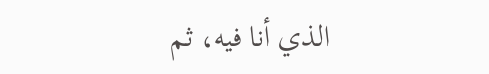الذي أنا فيه، ثم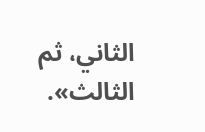الثاني، ثم الثالث».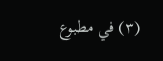(٣) في مطبوع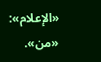«الإعلام»: «من».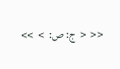<<  <  ج: ص:  >  >>